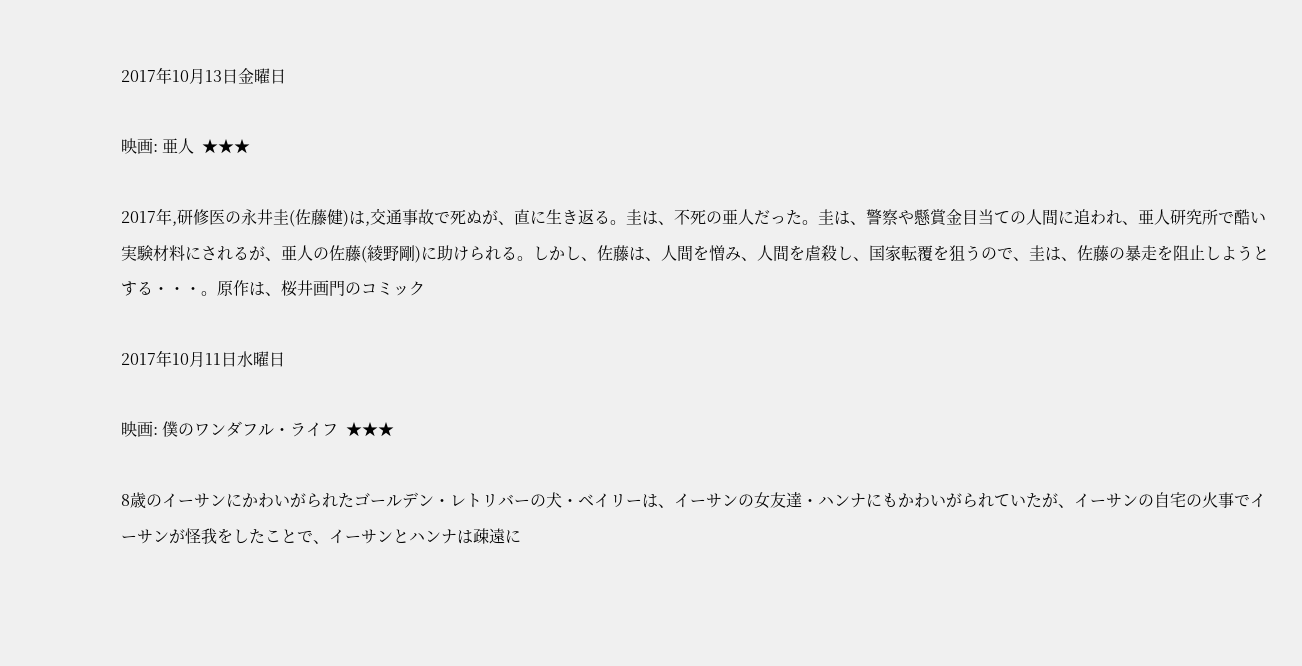2017年10月13日金曜日

映画: 亜人  ★★★

2017年,研修医の永井圭(佐藤健)は,交通事故で死ぬが、直に生き返る。圭は、不死の亜人だった。圭は、警察や懸賞金目当ての人間に追われ、亜人研究所で酷い実験材料にされるが、亜人の佐藤(綾野剛)に助けられる。しかし、佐藤は、人間を憎み、人間を虐殺し、国家転覆を狙うので、圭は、佐藤の暴走を阻止しようとする・・・。原作は、桜井画門のコミック

2017年10月11日水曜日

映画: 僕のワンダフル・ライフ  ★★★

8歳のイーサンにかわいがられたゴールデン・レトリバーの犬・ベイリーは、イーサンの女友達・ハンナにもかわいがられていたが、イーサンの自宅の火事でイーサンが怪我をしたことで、イーサンとハンナは疎遠に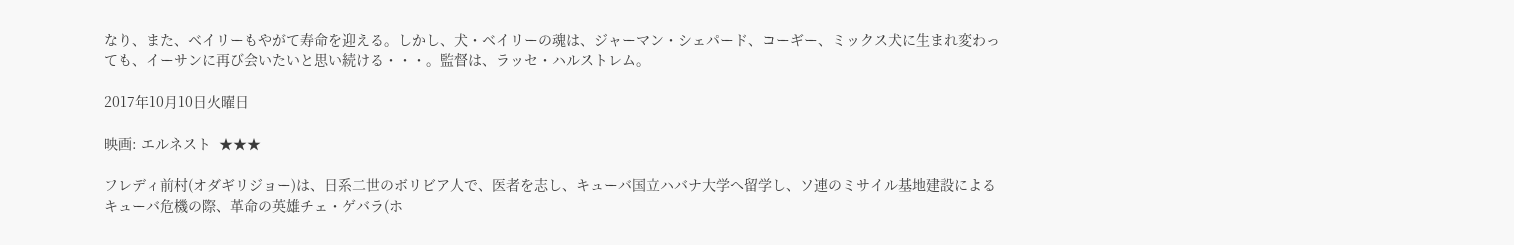なり、また、ベイリーもやがて寿命を迎える。しかし、犬・ベイリーの魂は、ジャーマン・シェパード、コーギー、ミックス犬に生まれ変わっても、イーサンに再び会いたいと思い続ける・・・。監督は、ラッセ・ハルストレム。

2017年10月10日火曜日

映画: エルネスト  ★★★

フレディ前村(オダギリジョー)は、日系二世のボリビア人で、医者を志し、キューバ国立ハバナ大学へ留学し、ソ連のミサイル基地建設によるキューバ危機の際、革命の英雄チェ・ゲバラ(ホ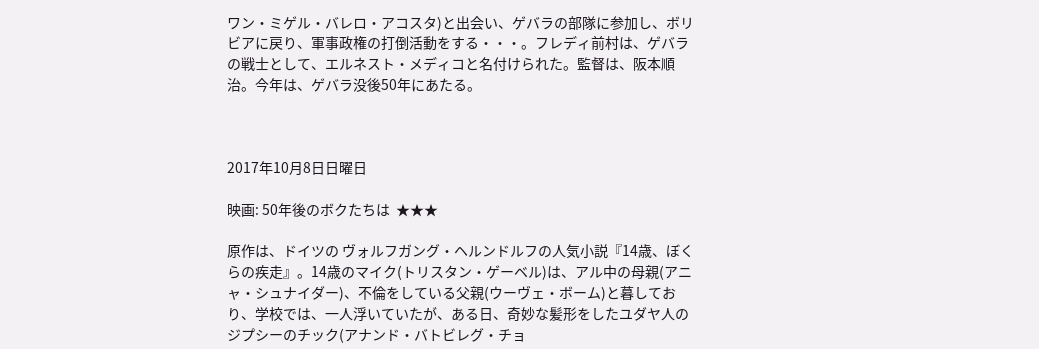ワン・ミゲル・バレロ・アコスタ)と出会い、ゲバラの部隊に参加し、ボリビアに戻り、軍事政権の打倒活動をする・・・。フレディ前村は、ゲバラの戦士として、エルネスト・メディコと名付けられた。監督は、阪本順治。今年は、ゲバラ没後50年にあたる。



2017年10月8日日曜日

映画: 50年後のボクたちは  ★★★

原作は、ドイツの ヴォルフガング・ヘルンドルフの人気小説『14歳、ぼくらの疾走』。14歳のマイク(トリスタン・ゲーベル)は、アル中の母親(アニャ・シュナイダー)、不倫をしている父親(ウーヴェ・ボーム)と暮しており、学校では、一人浮いていたが、ある日、奇妙な髪形をしたユダヤ人のジプシーのチック(アナンド・バトビレグ・チョ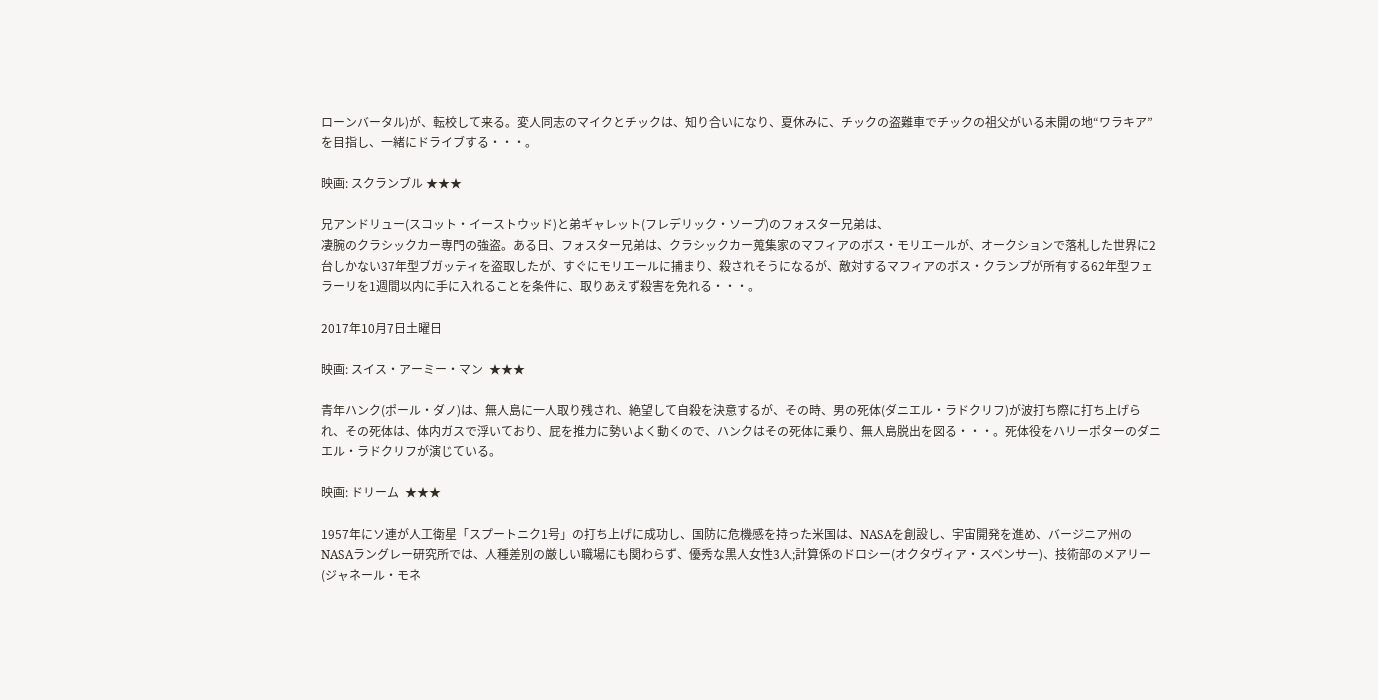ローンバータル)が、転校して来る。変人同志のマイクとチックは、知り合いになり、夏休みに、チックの盗難車でチックの祖父がいる未開の地“ワラキア”を目指し、一緒にドライブする・・・。

映画: スクランブル ★★★

兄アンドリュー(スコット・イーストウッド)と弟ギャレット(フレデリック・ソープ)のフォスター兄弟は、
凄腕のクラシックカー専門の強盗。ある日、フォスター兄弟は、クラシックカー蒐集家のマフィアのボス・モリエールが、オークションで落札した世界に2台しかない37年型ブガッティを盗取したが、すぐにモリエールに捕まり、殺されそうになるが、敵対するマフィアのボス・クランプが所有する62年型フェラーリを1週間以内に手に入れることを条件に、取りあえず殺害を免れる・・・。

2017年10月7日土曜日

映画: スイス・アーミー・マン  ★★★

青年ハンク(ポール・ダノ)は、無人島に一人取り残され、絶望して自殺を決意するが、その時、男の死体(ダニエル・ラドクリフ)が波打ち際に打ち上げられ、その死体は、体内ガスで浮いており、屁を推力に勢いよく動くので、ハンクはその死体に乗り、無人島脱出を図る・・・。死体役をハリーポターのダニエル・ラドクリフが演じている。

映画: ドリーム  ★★★

1957年にソ連が人工衛星「スプートニク1号」の打ち上げに成功し、国防に危機感を持った米国は、NASAを創設し、宇宙開発を進め、バージニア州のNASAラングレー研究所では、人種差別の厳しい職場にも関わらず、優秀な黒人女性3人;計算係のドロシー(オクタヴィア・スペンサー)、技術部のメアリー(ジャネール・モネ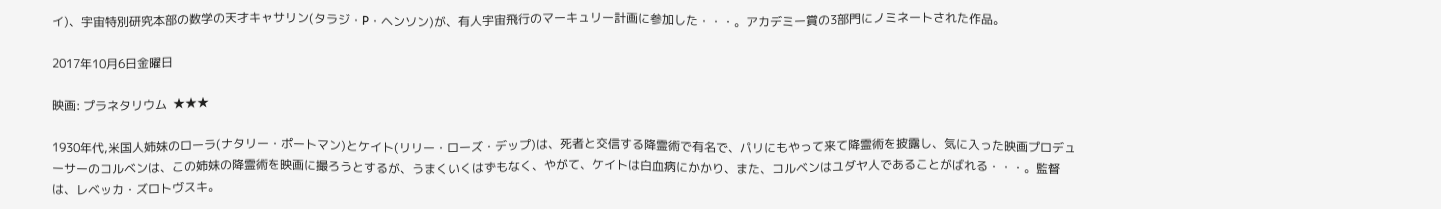イ)、宇宙特別研究本部の数学の天才キャサリン(タラジ・P・ヘンソン)が、有人宇宙飛行のマーキュリー計画に参加した・・・。アカデミー賞の3部門にノミネートされた作品。

2017年10月6日金曜日

映画: プラネタリウム  ★★★

1930年代,米国人姉妹のローラ(ナタリー・ポートマン)とケイト(リリー・ローズ・デップ)は、死者と交信する降霊術で有名で、パリにもやって来て降霊術を披露し、気に入った映画プロデューサーのコルベンは、この姉妹の降霊術を映画に撮ろうとするが、うまくいくはずもなく、やがて、ケイトは白血病にかかり、また、コルベンはユダヤ人であることがばれる・・・。監督は、レベッカ・ズロトヴスキ。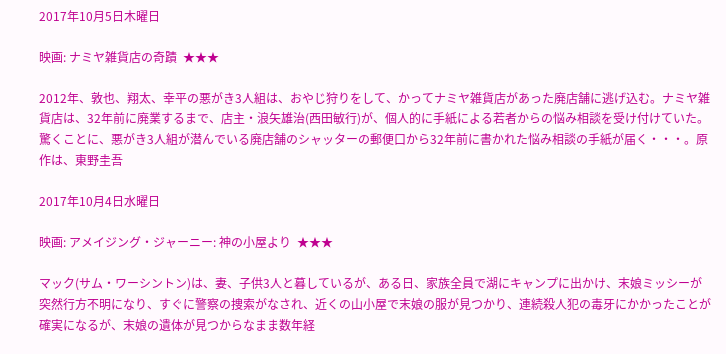2017年10月5日木曜日

映画: ナミヤ雑貨店の奇蹟  ★★★

2012年、敦也、翔太、幸平の悪がき3人組は、おやじ狩りをして、かってナミヤ雑貨店があった廃店舗に逃げ込む。ナミヤ雑貨店は、32年前に廃業するまで、店主・浪矢雄治(西田敏行)が、個人的に手紙による若者からの悩み相談を受け付けていた。驚くことに、悪がき3人組が潜んでいる廃店舗のシャッターの郵便口から32年前に書かれた悩み相談の手紙が届く・・・。原作は、東野圭吾

2017年10月4日水曜日

映画: アメイジング・ジャーニー: 神の小屋より  ★★★

マック(サム・ワーシントン)は、妻、子供3人と暮しているが、ある日、家族全員で湖にキャンプに出かけ、末娘ミッシーが突然行方不明になり、すぐに警察の捜索がなされ、近くの山小屋で末娘の服が見つかり、連続殺人犯の毒牙にかかったことが確実になるが、末娘の遺体が見つからなまま数年経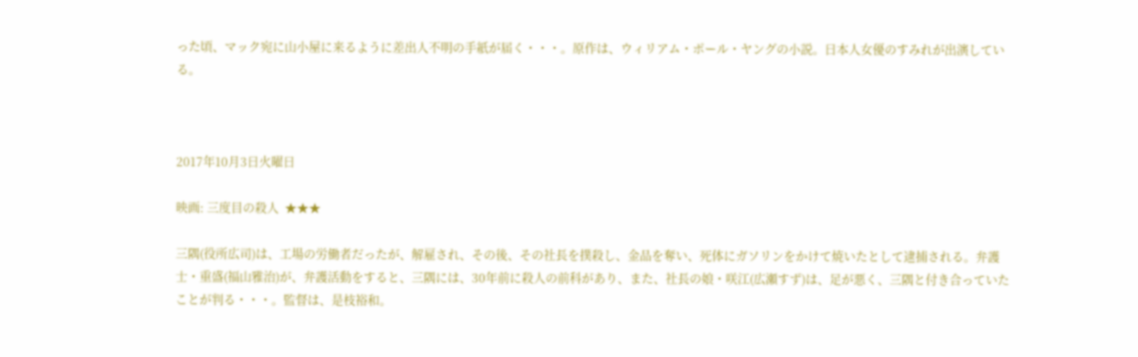った頃、マック宛に山小屋に来るように差出人不明の手紙が届く・・・。原作は、ウィリアム・ポール・ヤングの小説。日本人女優のすみれが出演している。



2017年10月3日火曜日

映画: 三度目の殺人  ★★★

三隅(役所広司)は、工場の労働者だったが、解雇され、その後、その社長を撲殺し、金品を奪い、死体にガソリンをかけて焼いたとして逮捕される。弁護士・重盛(福山雅治)が、弁護活動をすると、三隅には、30年前に殺人の前科があり、また、社長の娘・咲江(広瀬すず)は、足が悪く、三隅と付き合っていたことが判る・・・。監督は、是枝裕和。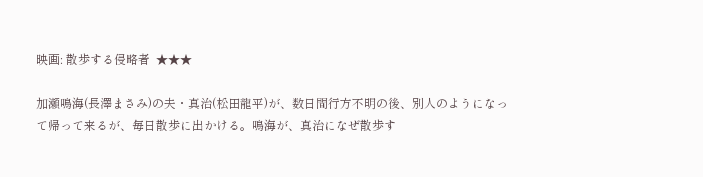映画: 散歩する侵略者  ★★★

加瀬鳴海(長澤まさみ)の夫・真治(松田龍平)が、数日間行方不明の後、別人のようになって帰って来るが、毎日散歩に出かける。鳴海が、真治になぜ散歩す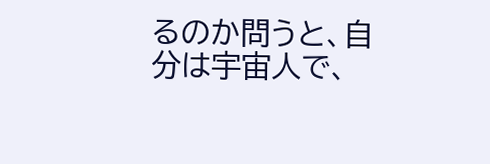るのか問うと、自分は宇宙人で、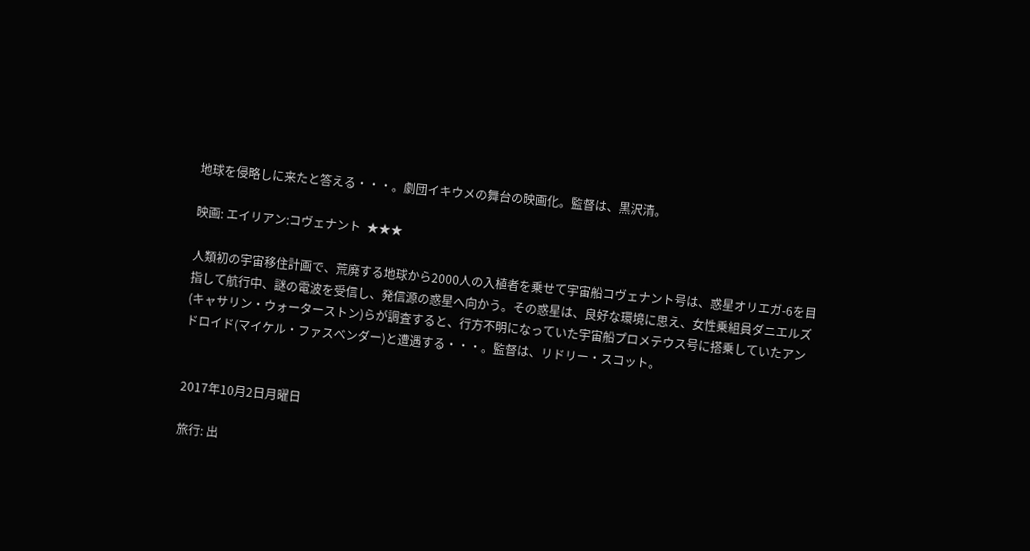地球を侵略しに来たと答える・・・。劇団イキウメの舞台の映画化。監督は、黒沢清。

映画: エイリアン:コヴェナント  ★★★

人類初の宇宙移住計画で、荒廃する地球から2000人の入植者を乗せて宇宙船コヴェナント号は、惑星オリエガ-6を目指して航行中、謎の電波を受信し、発信源の惑星へ向かう。その惑星は、良好な環境に思え、女性乗組員ダニエルズ(キャサリン・ウォーターストン)らが調査すると、行方不明になっていた宇宙船プロメテウス号に搭乗していたアンドロイド(マイケル・ファスベンダー)と遭遇する・・・。監督は、リドリー・スコット。


2017年10月2日月曜日

旅行: 出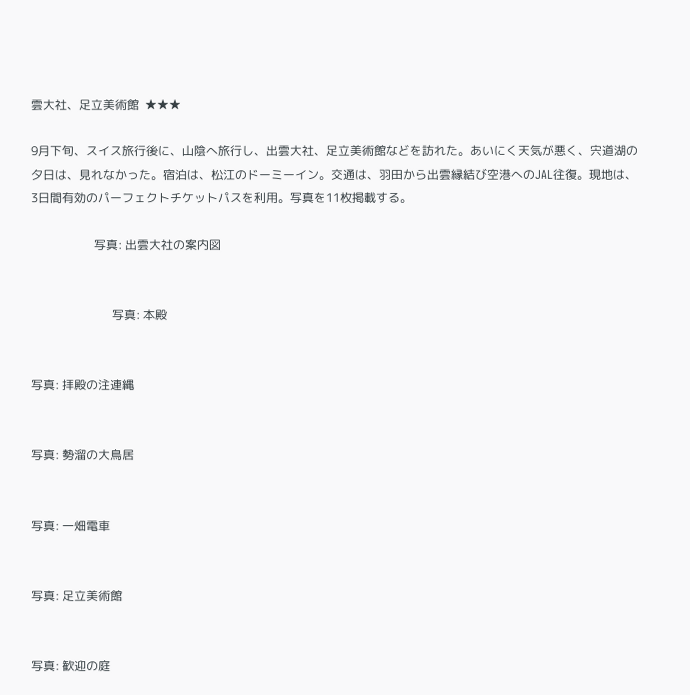雲大社、足立美術館  ★★★

9月下旬、スイス旅行後に、山陰へ旅行し、出雲大社、足立美術館などを訪れた。あいにく天気が悪く、宍道湖の夕日は、見れなかった。宿泊は、松江のドーミーイン。交通は、羽田から出雲縁結び空港へのJAL往復。現地は、3日間有効のパーフェクトチケットパスを利用。写真を11枚掲載する。

                     写真: 出雲大社の案内図


                           写真: 本殿


写真: 拝殿の注連縄


写真: 勢溜の大鳥居


写真: 一畑電車


写真: 足立美術館


写真: 歓迎の庭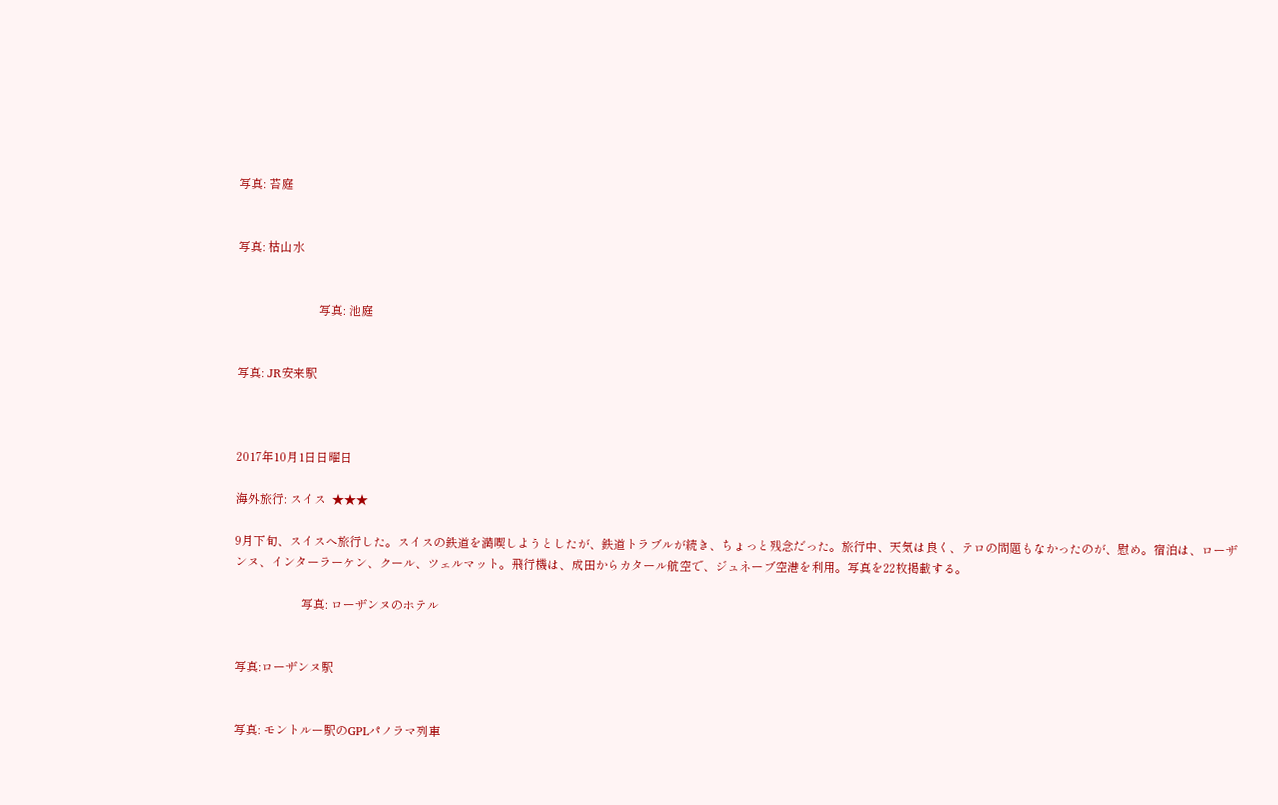写真: 苔庭


写真: 枯山水


                           写真: 池庭


写真: JR安来駅



2017年10月1日日曜日

海外旅行: スイス  ★★★

9月下旬、スイスへ旅行した。スイスの鉄道を満喫しようとしたが、鉄道トラブルが続き、ちょっと残念だった。旅行中、天気は良く、テロの問題もなかったのが、慰め。宿泊は、ローザンヌ、インターラーケン、クール、ツェルマット。飛行機は、成田からカタール航空で、ジュネーブ空港を利用。写真を22枚掲載する。

                      写真: ローザンヌのホテル


写真:ローザンヌ駅


写真: モントルー駅のGPLパノラマ列車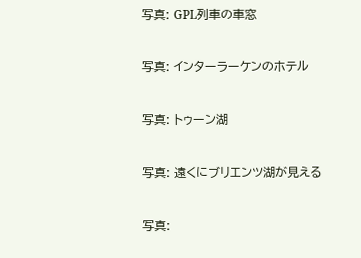写真: GPL列車の車窓


写真: インターラーケンのホテル


写真: トゥーン湖


写真: 遠くにブリエンツ湖が見える


写真: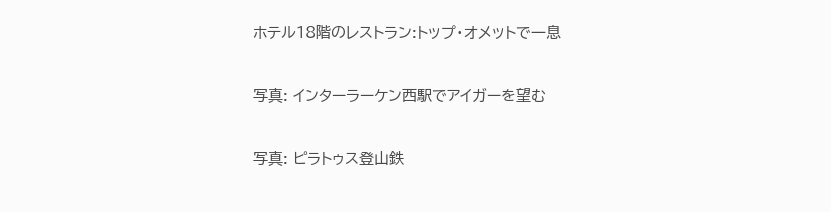ホテル18階のレストラン:トップ・オメットで一息


写真: インターラーケン西駅でアイガーを望む


写真: ピラトゥス登山鉄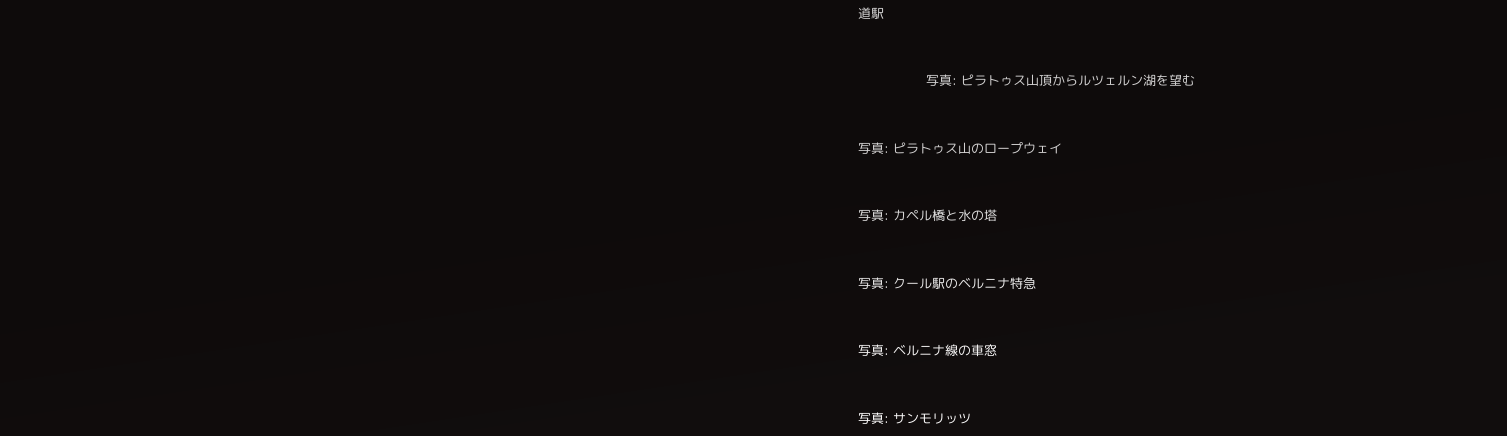道駅


                 写真: ピラトゥス山頂からルツェルン湖を望む


写真: ピラトゥス山のロープウェイ


写真: カペル橋と水の塔


写真: クール駅のベルニナ特急


写真: ベルニナ線の車窓


写真: サンモリッツ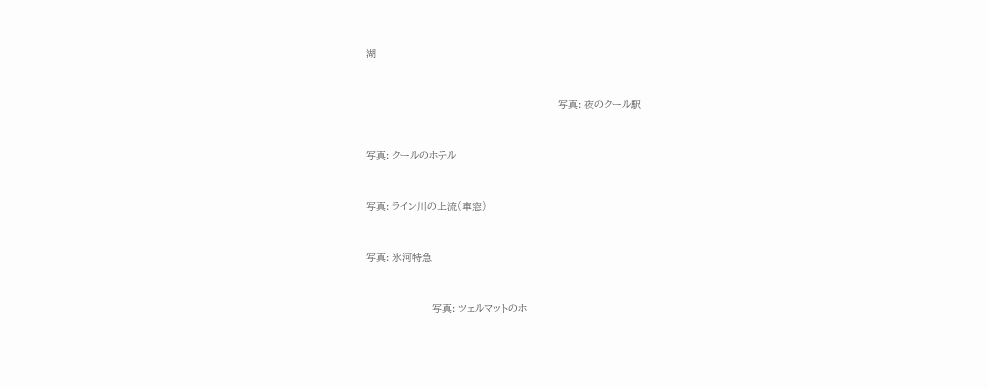湖


                                                                写真: 夜のクール駅


写真: クールのホテル


写真: ライン川の上流(車窓)


写真: 氷河特急


                      写真: ツェルマットのホ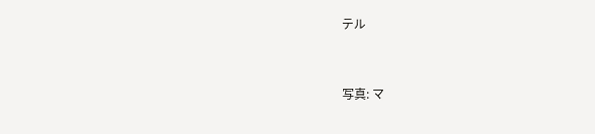テル


写真: マ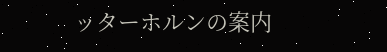ッターホルンの案内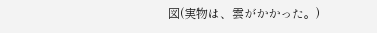図(実物は、雲がかかった。)